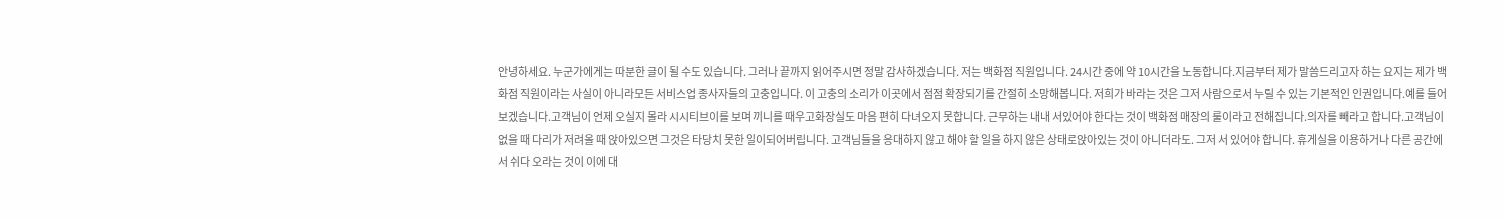안녕하세요. 누군가에게는 따분한 글이 될 수도 있습니다. 그러나 끝까지 읽어주시면 정말 감사하겠습니다. 저는 백화점 직원입니다. 24시간 중에 약 10시간을 노동합니다.지금부터 제가 말씀드리고자 하는 요지는 제가 백화점 직원이라는 사실이 아니라모든 서비스업 종사자들의 고충입니다. 이 고충의 소리가 이곳에서 점점 확장되기를 간절히 소망해봅니다. 저희가 바라는 것은 그저 사람으로서 누릴 수 있는 기본적인 인권입니다.예를 들어보겠습니다.고객님이 언제 오실지 몰라 시시티브이를 보며 끼니를 때우고화장실도 마음 편히 다녀오지 못합니다. 근무하는 내내 서있어야 한다는 것이 백화점 매장의 룰이라고 전해집니다.의자를 빼라고 합니다.고객님이 없을 때 다리가 저려올 때 앉아있으면 그것은 타당치 못한 일이되어버립니다. 고객님들을 응대하지 않고 해야 할 일을 하지 않은 상태로앉아있는 것이 아니더라도. 그저 서 있어야 합니다. 휴게실을 이용하거나 다른 공간에서 쉬다 오라는 것이 이에 대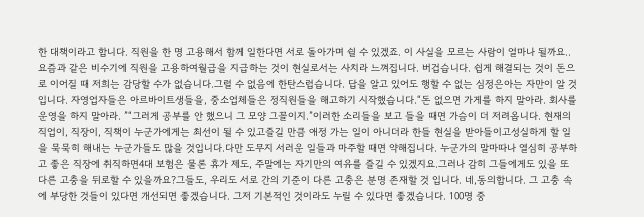한 대책이라고 합니다. 직원을 한 명 고용해서 함께 일한다면 서로 돌아가며 쉴 수 있겠죠. 이 사실을 모르는 사람이 얼마나 될까요.. 요즘과 같은 비수기에 직원을 고용하여월급을 지급하는 것이 현실로서는 사치라 느껴집니다. 버겁습니다. 쉽게 해결되는 것이 돈으로 이어질 때 저희는 감당할 수가 없습니다.그럴 수 없음에 한탄스럽습니다. 답을 알고 있어도 행할 수 없는 심정은아는 자만이 알 것입니다. 자영업자들은 아르바이트생들을, 중소업체들은 정직원들을 해고하기 시작했습니다.“돈 없으면 가게를 하지 말아라. 회사를 운영을 하지 말아라. ”“그러게 공부를 안 했으니 그 모양 그꼴이지.”이러한 소리들을 보고 들을 때면 가슴이 더 저려옵니다. 현재의 직업이, 직장이, 직책이 누군가에게는 최선이 될 수 있고즐길 만큼 애정 가는 일이 아니더라 한들 현실을 받아들이고성실하게 할 일을 묵묵히 해내는 누군가들도 많을 것입니다.다만 도무지 서러운 일들과 마주할 때면 약해집니다. 누군가의 말마따나 열심히 공부하고 좋은 직장에 취직하면4대 보험은 물론 휴가 제도, 주말에는 자기만의 여유를 즐길 수 있겠지요.그러나 감히 그들에게도 있을 또 다른 고충을 뒤로할 수 있을까요?그들도, 우리도 서로 간의 기준이 다른 고충은 분명 존재할 것 입니다. 네,동의합니다. 그 고충 속에 부당한 것들이 있다면 개선되면 좋겠습니다. 그저 기본적인 것이라도 누릴 수 있다면 좋겠습니다. 100명 중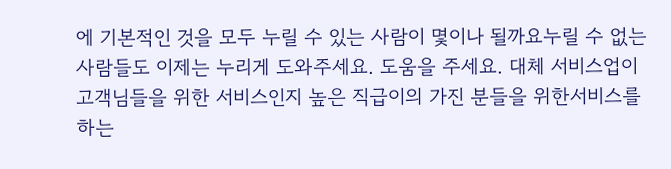에 기본적인 것을 모두 누릴 수 있는 사람이 몇이나 될까요누릴 수 없는 사람들도 이제는 누리게 도와주세요. 도움을 주세요. 대체 서비스업이 고객님들을 위한 서비스인지 높은 직급이의 가진 분들을 위한서비스를 하는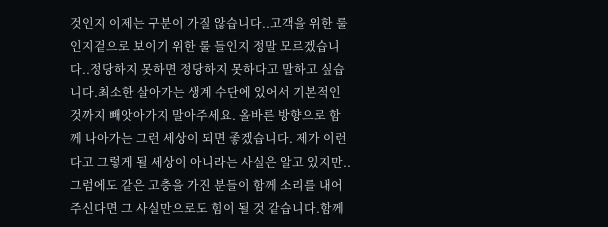것인지 이제는 구분이 가질 않습니다..고객을 위한 룰인지겉으로 보이기 위한 룰 들인지 정말 모르겠습니다..정당하지 못하면 정당하지 못하다고 말하고 싶습니다.최소한 살아가는 생계 수단에 있어서 기본적인 것까지 빼앗아가지 말아주세요. 올바른 방향으로 함께 나아가는 그런 세상이 되면 좋겠습니다. 제가 이런다고 그렇게 될 세상이 아니라는 사실은 알고 있지만.. 그럼에도 같은 고충을 가진 분들이 함께 소리를 내어주신다면 그 사실만으로도 힘이 될 것 같습니다.함께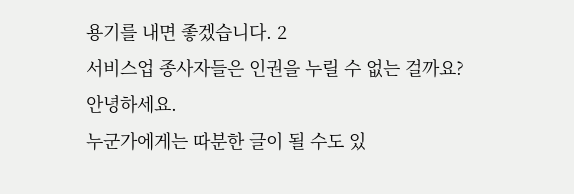용기를 내면 좋겠습니다. 2
서비스업 종사자들은 인권을 누릴 수 없는 걸까요?
안녕하세요.
누군가에게는 따분한 글이 될 수도 있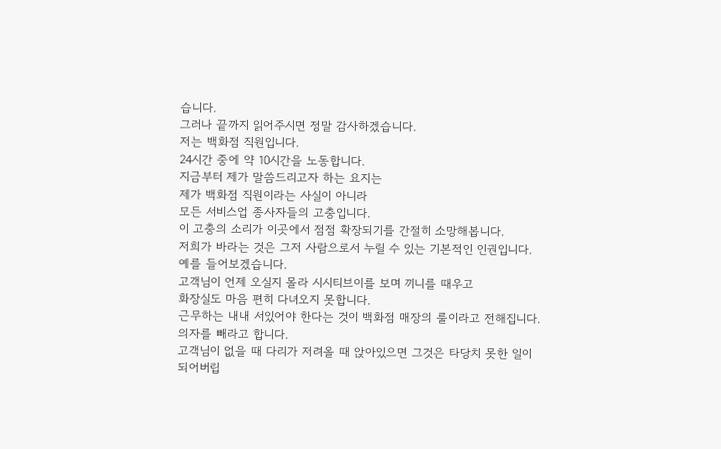습니다.
그러나 끝까지 읽어주시면 정말 감사하겠습니다.
저는 백화점 직원입니다.
24시간 중에 약 10시간을 노동합니다.
지금부터 제가 말씀드리고자 하는 요지는
제가 백화점 직원이라는 사실이 아니라
모든 서비스업 종사자들의 고충입니다.
이 고충의 소리가 이곳에서 점점 확장되기를 간절히 소망해봅니다.
저희가 바라는 것은 그저 사람으로서 누릴 수 있는 기본적인 인권입니다.
예를 들어보겠습니다.
고객님이 언제 오실지 몰라 시시티브이를 보며 끼니를 때우고
화장실도 마음 편히 다녀오지 못합니다.
근무하는 내내 서있어야 한다는 것이 백화점 매장의 룰이라고 전해집니다.
의자를 빼라고 합니다.
고객님이 없을 때 다리가 저려올 때 앉아있으면 그것은 타당치 못한 일이
되어버립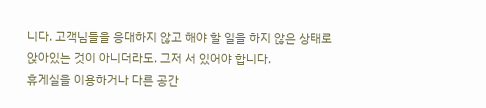니다. 고객님들을 응대하지 않고 해야 할 일을 하지 않은 상태로
앉아있는 것이 아니더라도. 그저 서 있어야 합니다.
휴게실을 이용하거나 다른 공간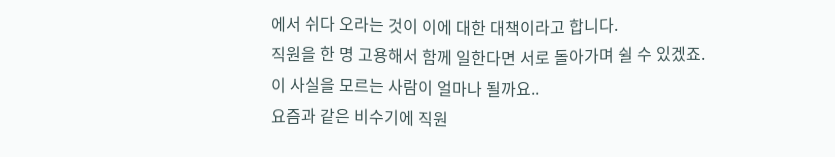에서 쉬다 오라는 것이 이에 대한 대책이라고 합니다.
직원을 한 명 고용해서 함께 일한다면 서로 돌아가며 쉴 수 있겠죠.
이 사실을 모르는 사람이 얼마나 될까요..
요즘과 같은 비수기에 직원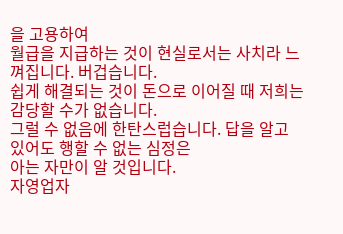을 고용하여
월급을 지급하는 것이 현실로서는 사치라 느껴집니다. 버겁습니다.
쉽게 해결되는 것이 돈으로 이어질 때 저희는 감당할 수가 없습니다.
그럴 수 없음에 한탄스럽습니다. 답을 알고 있어도 행할 수 없는 심정은
아는 자만이 알 것입니다.
자영업자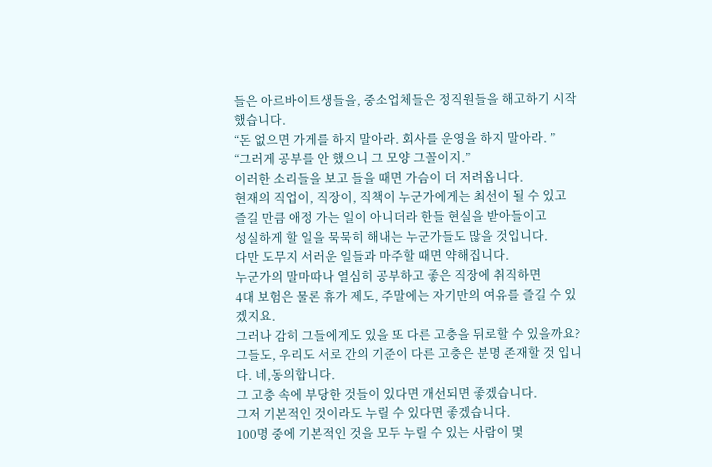들은 아르바이트생들을, 중소업체들은 정직원들을 해고하기 시작했습니다.
“돈 없으면 가게를 하지 말아라. 회사를 운영을 하지 말아라. ”
“그러게 공부를 안 했으니 그 모양 그꼴이지.”
이러한 소리들을 보고 들을 때면 가슴이 더 저려옵니다.
현재의 직업이, 직장이, 직책이 누군가에게는 최선이 될 수 있고
즐길 만큼 애정 가는 일이 아니더라 한들 현실을 받아들이고
성실하게 할 일을 묵묵히 해내는 누군가들도 많을 것입니다.
다만 도무지 서러운 일들과 마주할 때면 약해집니다.
누군가의 말마따나 열심히 공부하고 좋은 직장에 취직하면
4대 보험은 물론 휴가 제도, 주말에는 자기만의 여유를 즐길 수 있겠지요.
그러나 감히 그들에게도 있을 또 다른 고충을 뒤로할 수 있을까요?
그들도, 우리도 서로 간의 기준이 다른 고충은 분명 존재할 것 입니다. 네,동의합니다.
그 고충 속에 부당한 것들이 있다면 개선되면 좋겠습니다.
그저 기본적인 것이라도 누릴 수 있다면 좋겠습니다.
100명 중에 기본적인 것을 모두 누릴 수 있는 사람이 몇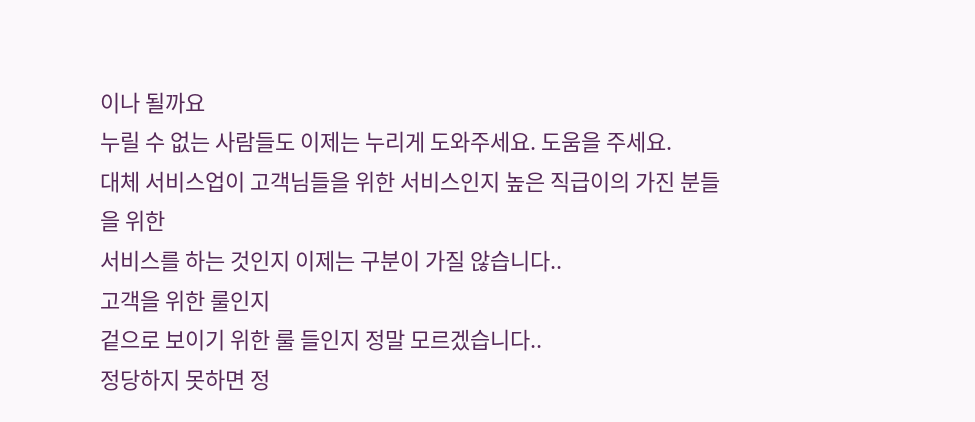이나 될까요
누릴 수 없는 사람들도 이제는 누리게 도와주세요. 도움을 주세요.
대체 서비스업이 고객님들을 위한 서비스인지 높은 직급이의 가진 분들을 위한
서비스를 하는 것인지 이제는 구분이 가질 않습니다..
고객을 위한 룰인지
겉으로 보이기 위한 룰 들인지 정말 모르겠습니다..
정당하지 못하면 정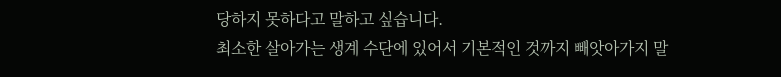당하지 못하다고 말하고 싶습니다.
최소한 살아가는 생계 수단에 있어서 기본적인 것까지 빼앗아가지 말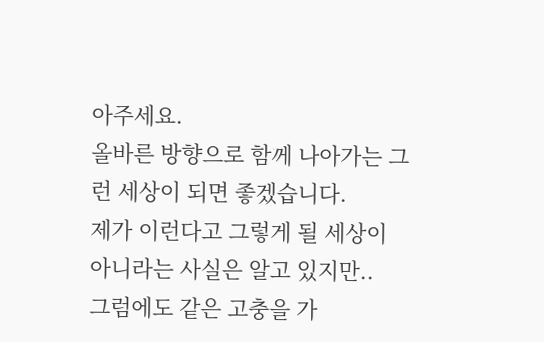아주세요.
올바른 방향으로 함께 나아가는 그런 세상이 되면 좋겠습니다.
제가 이런다고 그렇게 될 세상이 아니라는 사실은 알고 있지만..
그럼에도 같은 고충을 가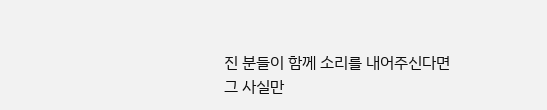진 분들이 함께 소리를 내어주신다면
그 사실만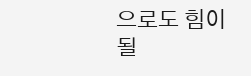으로도 힘이 될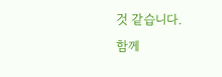것 같습니다.
함께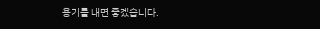용기를 내면 좋겠습니다.